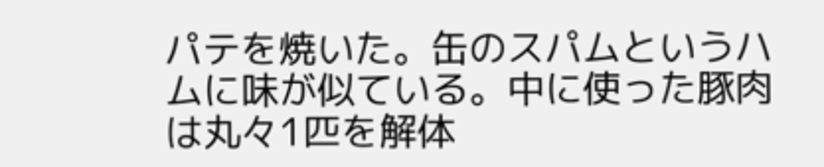パテを焼いた。缶のスパムというハムに味が似ている。中に使った豚肉は丸々1匹を解体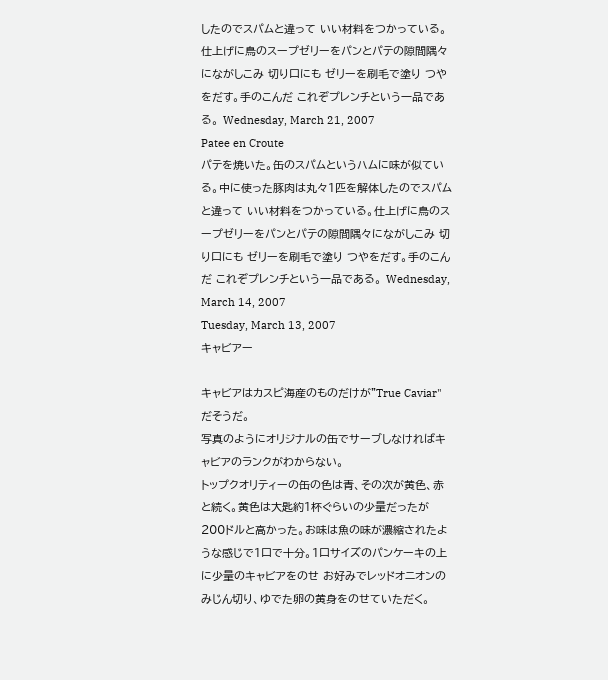したのでスパムと違って いい材料をつかっている。仕上げに鳥のスープゼリーをパンとパテの隙間隅々にながしこみ 切り口にも ゼリーを刷毛で塗り つやをだす。手のこんだ これぞプレンチという一品である。 Wednesday, March 21, 2007
Patee en Croute
パテを焼いた。缶のスパムというハムに味が似ている。中に使った豚肉は丸々1匹を解体したのでスパムと違って いい材料をつかっている。仕上げに鳥のスープゼリーをパンとパテの隙間隅々にながしこみ 切り口にも ゼリーを刷毛で塗り つやをだす。手のこんだ これぞプレンチという一品である。 Wednesday, March 14, 2007
Tuesday, March 13, 2007
キャビアー

キャビアはカスピ海産のものだけが"True Caviar"だそうだ。
写真のようにオリジナルの缶でサーブしなければキャビアのランクがわからない。
トップクオリティーの缶の色は青、その次が黄色、赤と続く。黄色は大匙約1杯ぐらいの少量だったが
200ドルと高かった。お味は魚の味が濃縮されたような感じで1口で十分。1口サイズのパンケーキの上に少量のキャビアをのせ お好みでレッドオニオンのみじん切り、ゆでた卵の黄身をのせていただく。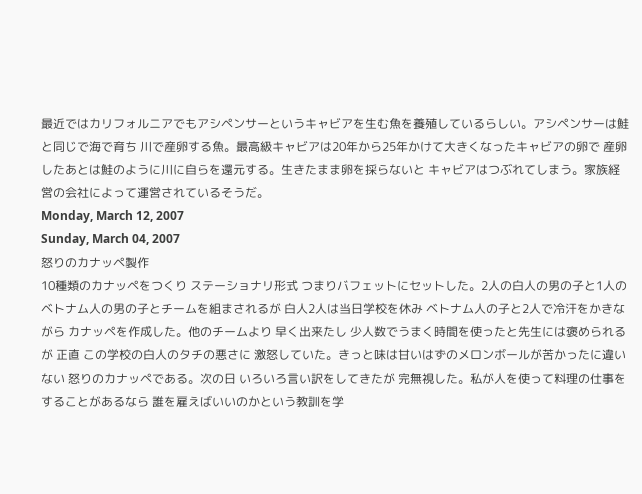最近ではカリフォルニアでもアシペンサーというキャビアを生む魚を養殖しているらしい。アシペンサーは鮭と同じで海で育ち 川で産卵する魚。最高級キャビアは20年から25年かけて大きくなったキャビアの卵で 産卵したあとは鮭のように川に自らを還元する。生きたまま卵を採らないと キャビアはつぶれてしまう。家族経営の会社によって運営されているそうだ。
Monday, March 12, 2007
Sunday, March 04, 2007
怒りのカナッペ製作
10種類のカナッペをつくり ステーショナリ形式 つまりバフェットにセットした。2人の白人の男の子と1人のベトナム人の男の子とチームを組まされるが 白人2人は当日学校を休み ベトナム人の子と2人で冷汗をかきながら カナッペを作成した。他のチームより 早く出来たし 少人数でうまく時間を使ったと先生には褒められるが 正直 この学校の白人のタチの悪さに 激怒していた。きっと味は甘いはずのメロンボールが苦かったに違いない 怒りのカナッペである。次の日 いろいろ言い訳をしてきたが 完無視した。私が人を使って料理の仕事をすることがあるなら 誰を雇えばいいのかという教訓を学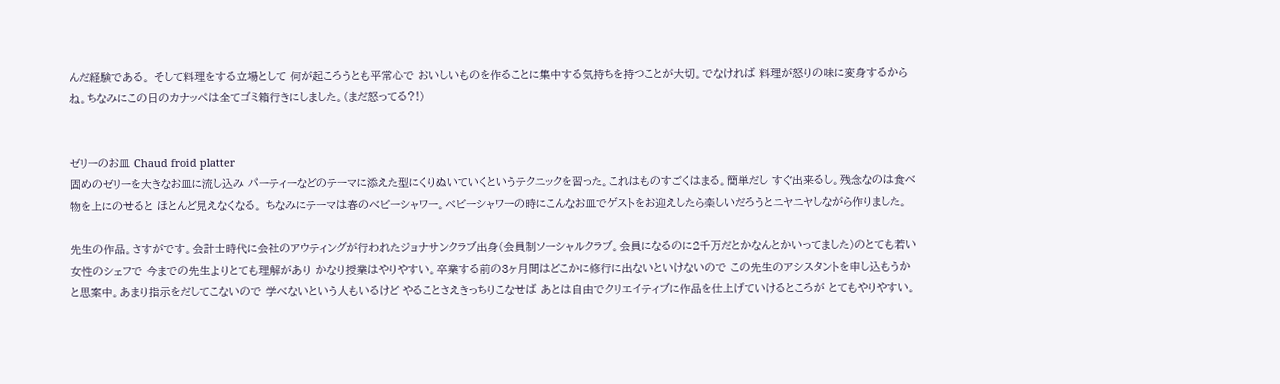んだ経験である。 そして料理をする立場として 何が起ころうとも平常心で おいしいものを作ることに集中する気持ちを持つことが大切。でなければ 料理が怒りの味に変身するからね。ちなみにこの日のカナッペは全てゴミ箱行きにしました。(まだ怒ってる?!)


ゼリーのお皿 Chaud froid platter
固めのゼリーを大きなお皿に流し込み パーティーなどのテーマに添えた型にくりぬいていくというテクニックを習った。これはものすごくはまる。簡単だし すぐ出来るし。残念なのは食べ物を上にのせると ほとんど見えなくなる。 ちなみにテーマは春のべビーシャワー。ベビーシャワーの時にこんなお皿でゲストをお迎えしたら楽しいだろうとニヤニヤしながら作りました。

先生の作品。さすがです。会計士時代に会社のアウティングが行われたジョナサンクラブ出身(会員制ソーシャルクラブ。会員になるのに2千万だとかなんとかいってました)のとても若い女性のシェフで 今までの先生よりとても理解があり かなり授業はやりやすい。卒業する前の3ヶ月間はどこかに修行に出ないといけないので この先生のアシスタントを申し込もうかと思案中。あまり指示をだしてこないので 学べないという人もいるけど やることさえきっちりこなせば あとは自由でクリエイティブに作品を仕上げていけるところが とてもやりやすい。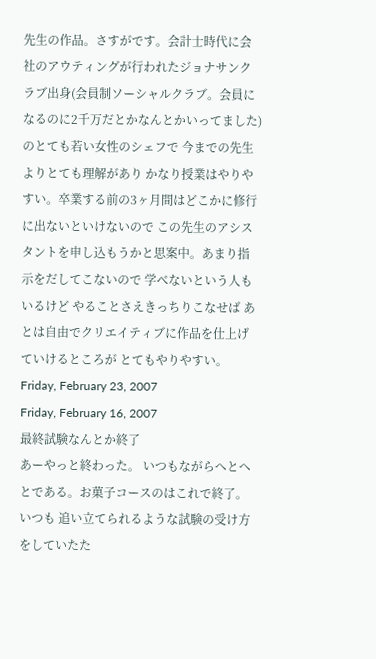先生の作品。さすがです。会計士時代に会社のアウティングが行われたジョナサンクラブ出身(会員制ソーシャルクラブ。会員になるのに2千万だとかなんとかいってました)のとても若い女性のシェフで 今までの先生よりとても理解があり かなり授業はやりやすい。卒業する前の3ヶ月間はどこかに修行に出ないといけないので この先生のアシスタントを申し込もうかと思案中。あまり指示をだしてこないので 学べないという人もいるけど やることさえきっちりこなせば あとは自由でクリエイティブに作品を仕上げていけるところが とてもやりやすい。
Friday, February 23, 2007
Friday, February 16, 2007
最終試験なんとか終了
あーやっと終わった。 いつもながらへとへとである。お菓子コースのはこれで終了。いつも 追い立てられるような試験の受け方をしていたた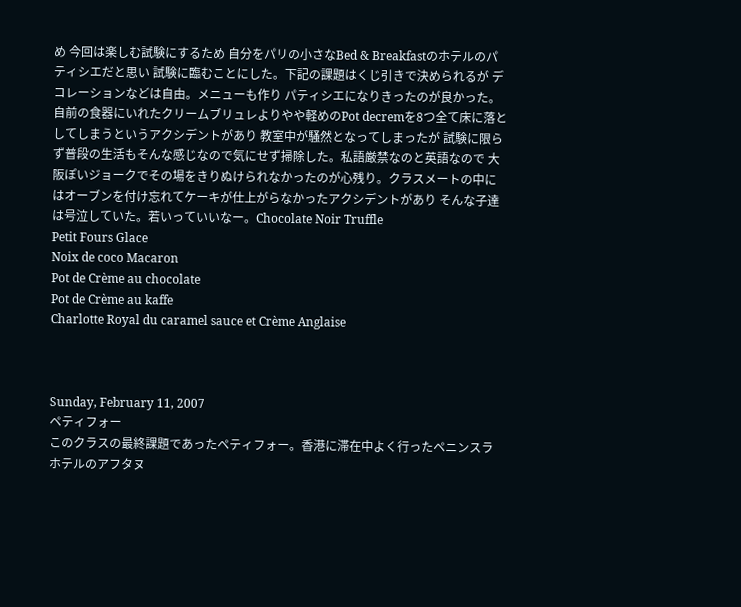め 今回は楽しむ試験にするため 自分をパリの小さなBed & Breakfastのホテルのパティシエだと思い 試験に臨むことにした。下記の課題はくじ引きで決められるが デコレーションなどは自由。メニューも作り パティシエになりきったのが良かった。自前の食器にいれたクリームブリュレよりやや軽めのPot decremを8つ全て床に落としてしまうというアクシデントがあり 教室中が騒然となってしまったが 試験に限らず普段の生活もそんな感じなので気にせず掃除した。私語厳禁なのと英語なので 大阪ぽいジョークでその場をきりぬけられなかったのが心残り。クラスメートの中にはオーブンを付け忘れてケーキが仕上がらなかったアクシデントがあり そんな子達は号泣していた。若いっていいなー。Chocolate Noir Truffle
Petit Fours Glace
Noix de coco Macaron
Pot de Crème au chocolate
Pot de Crème au kaffe
Charlotte Royal du caramel sauce et Crème Anglaise



Sunday, February 11, 2007
ペティフォー
このクラスの最終課題であったペティフォー。香港に滞在中よく行ったペニンスラホテルのアフタヌ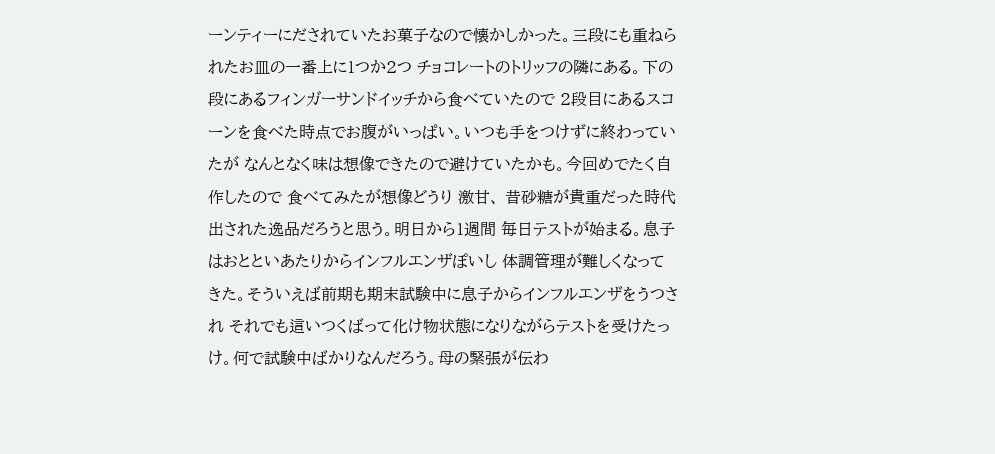ーンティーにだされていたお菓子なので懐かしかった。三段にも重ねられたお皿の一番上に1つか2つ チョコレートのトリッフの隣にある。下の段にあるフィンガーサンドイッチから食べていたので 2段目にあるスコーンを食べた時点でお腹がいっぱい。いつも手をつけずに終わっていたが なんとなく味は想像できたので避けていたかも。今回めでたく自作したので 食べてみたが想像どうり 激甘、 昔砂糖が貴重だった時代出された逸品だろうと思う。明日から1週間 毎日テストが始まる。息子はおとといあたりからインフルエンザぽいし 体調管理が難しくなってきた。そういえば前期も期末試験中に息子からインフルエンザをうつされ それでも這いつくばって化け物状態になりながらテストを受けたっけ。何で試験中ばかりなんだろう。母の緊張が伝わ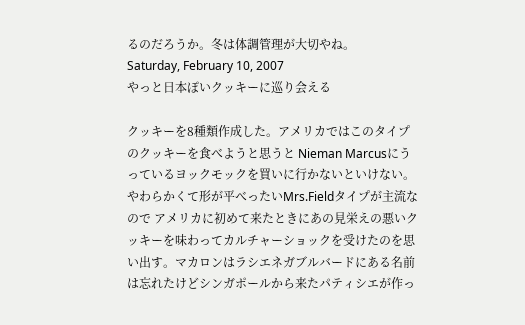るのだろうか。冬は体調管理が大切やね。
Saturday, February 10, 2007
やっと日本ぽいクッキーに巡り会える

クッキーを8種類作成した。アメリカではこのタイプのクッキーを食べようと思うと Nieman Marcusにうっているヨックモックを買いに行かないといけない。 やわらかくて形が平べったいMrs.Fieldタイプが主流なので アメリカに初めて来たときにあの見栄えの悪いクッキーを味わってカルチャーショックを受けたのを思い出す。マカロンはラシエネガブルバードにある名前は忘れたけどシンガポールから来たパティシエが作っ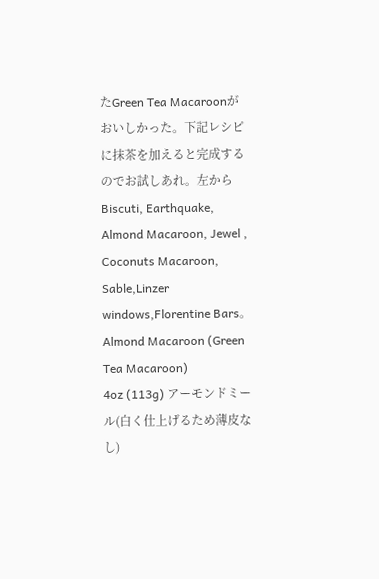たGreen Tea Macaroonがおいしかった。下記レシピに抹茶を加えると完成するのでお試しあれ。左からBiscuti, Earthquake, Almond Macaroon, Jewel , Coconuts Macaroon, Sable,Linzer windows,Florentine Bars。
Almond Macaroon (Green Tea Macaroon)
4oz (113g) アーモンドミール(白く仕上げるため薄皮なし)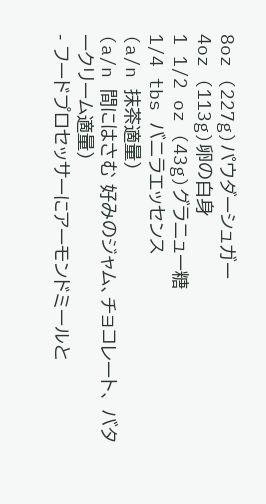8oz (227g)パウダーシュガー
4oz (113g)卵の白身
1 1/2 oz (43g)グラニュー糖
1/4 tbs バニラエッセンス
(a/n 抹茶適量)
(a/n 間にはさむ 好みのジャム、チョコレート、 バタークリーム適量)
- フードプロセッサーにアーモンドミールと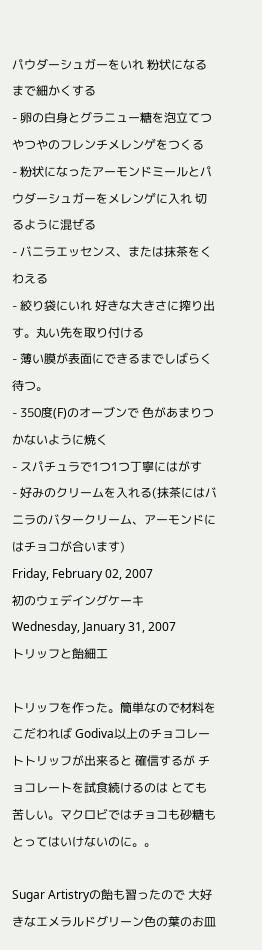パウダーシュガーをいれ 粉状になるまで細かくする
- 卵の白身とグラニュー糖を泡立てつやつやのフレンチメレンゲをつくる
- 粉状になったアーモンドミールとパウダーシュガーをメレンゲに入れ 切るように混ぜる
- バニラエッセンス、または抹茶をくわえる
- 絞り袋にいれ 好きな大きさに搾り出す。丸い先を取り付ける
- 薄い膜が表面にできるまでしばらく待つ。
- 350度(F)のオーブンで 色があまりつかないように焼く
- スパチュラで1つ1つ丁寧にはがす
- 好みのクリームを入れる(抹茶にはバニラのバタークリーム、アーモンドにはチョコが合います)
Friday, February 02, 2007
初のウェデイングケーキ
Wednesday, January 31, 2007
トリッフと飴細工

トリッフを作った。簡単なので材料をこだわれば Godiva以上のチョコレートトリッフが出来ると 確信するが チョコレートを試食続けるのは とても苦しい。マクロビではチョコも砂糖もとってはいけないのに。。

Sugar Artistryの飴も習ったので 大好きなエメラルドグリーン色の葉のお皿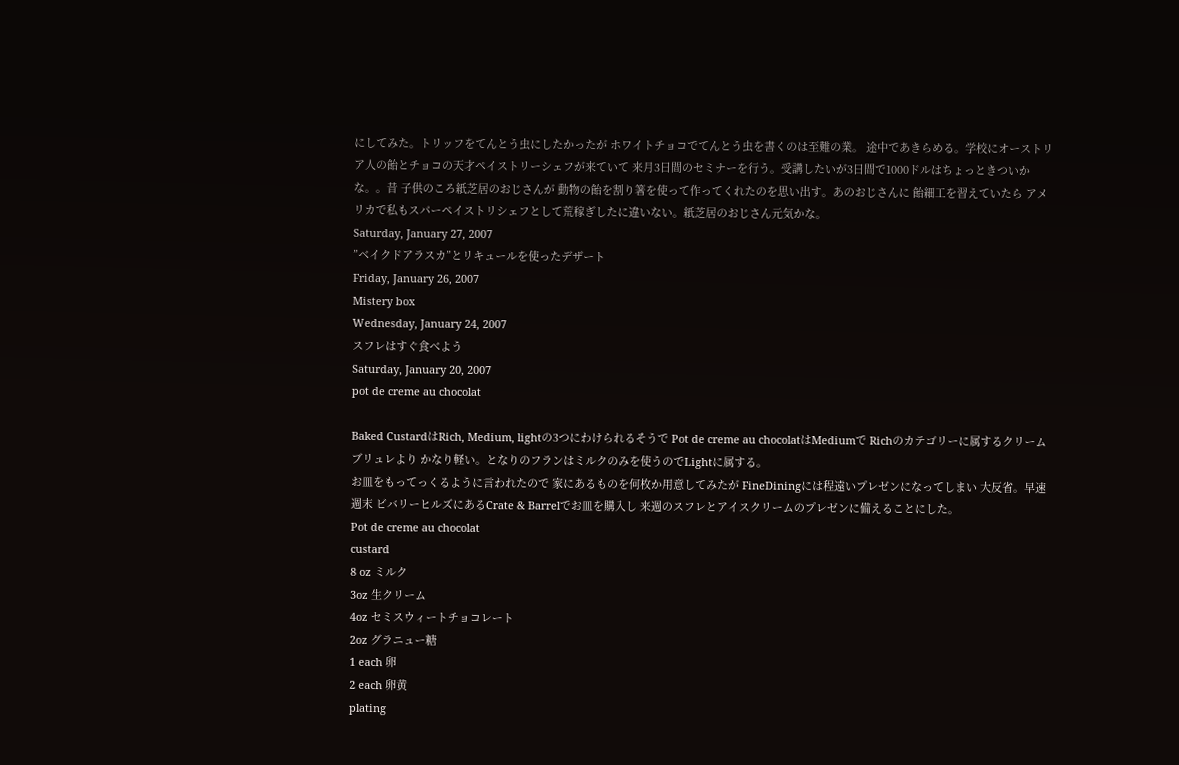にしてみた。トリッフをてんとう虫にしたかったが ホワイトチョコでてんとう虫を書くのは至難の業。 途中であきらめる。学校にオーストリア人の飴とチョコの天才ペイストリーシェフが来ていて 来月3日間のセミナーを行う。受講したいが3日間で1000ドルはちょっときついかな。。昔 子供のころ紙芝居のおじさんが 動物の飴を割り箸を使って作ってくれたのを思い出す。あのおじさんに 飴細工を習えていたら アメリカで私もスパーペイストリシェフとして荒稼ぎしたに違いない。紙芝居のおじさん元気かな。
Saturday, January 27, 2007
”ベイクドアラスカ”とリキュールを使ったデザート
Friday, January 26, 2007
Mistery box
Wednesday, January 24, 2007
スフレはすぐ食べよう
Saturday, January 20, 2007
pot de creme au chocolat

Baked CustardはRich, Medium, lightの3つにわけられるそうで Pot de creme au chocolatはMediumで Richのカテゴリーに属するクリームブリュレより かなり軽い。となりのフランはミルクのみを使うのでLightに属する。
お皿をもってっくるように言われたので 家にあるものを何枚か用意してみたが FineDiningには程遠いプレゼンになってしまい 大反省。早速 週末 ビバリーヒルズにあるCrate & Barrelでお皿を購入し 来週のスフレとアイスクリームのプレゼンに備えることにした。
Pot de creme au chocolat
custard
8 oz ミルク
3oz 生クリーム
4oz セミスウィートチョコレート
2oz グラニュー糖
1 each 卵
2 each 卵黄
plating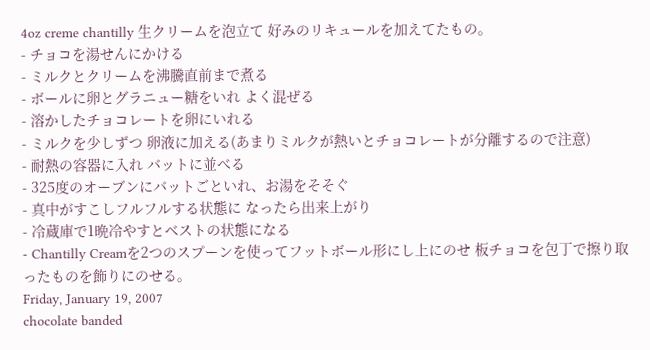4oz creme chantilly 生クリームを泡立て 好みのリキュールを加えてたもの。
- チョコを湯せんにかける
- ミルクとクリームを沸騰直前まで煮る
- ボールに卵とグラニュー糖をいれ よく混ぜる
- 溶かしたチョコレートを卵にいれる
- ミルクを少しずつ 卵液に加える(あまりミルクが熱いとチョコレートが分離するので注意)
- 耐熱の容器に入れ バットに並べる
- 325度のオーブンにバットごといれ、お湯をそそぐ
- 真中がすこしフルフルする状態に なったら出来上がり
- 冷蔵庫で1晩冷やすとベストの状態になる
- Chantilly Creamを2つのスプーンを使ってフットボール形にし上にのせ 板チョコを包丁で擦り取ったものを飾りにのせる。
Friday, January 19, 2007
chocolate banded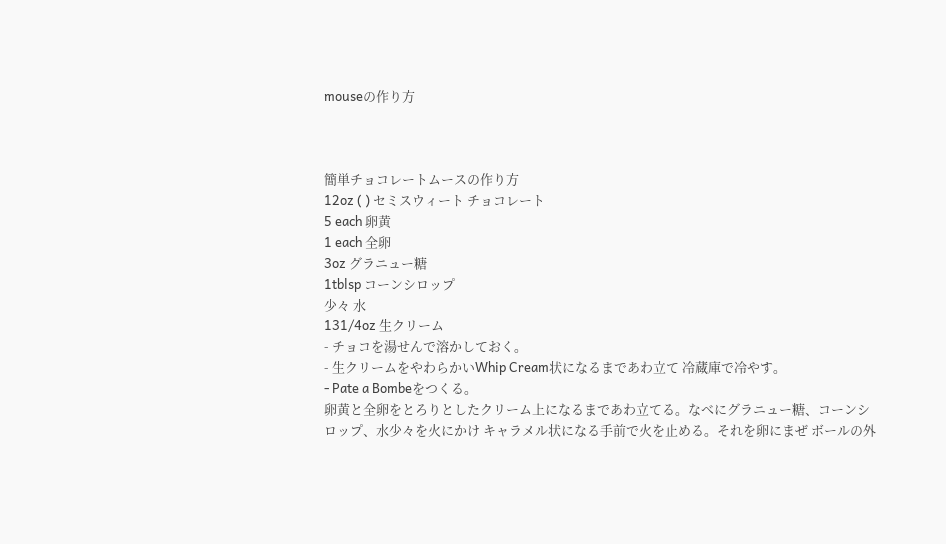mouseの作り方



簡単チョコレートムースの作り方
12oz ( ) セミスウィート チョコレート
5 each 卵黄
1 each 全卵
3oz グラニュー糖
1tblsp コーンシロップ
少々 水
131/4oz 生クリーム
- チョコを湯せんで溶かしておく。
- 生クリームをやわらかいWhip Cream状になるまであわ立て 冷蔵庫で冷やす。
- Pate a Bombeをつくる。
卵黄と全卵をとろりとしたクリーム上になるまであわ立てる。なべにグラニュー糖、コーンシロップ、水少々を火にかけ キャラメル状になる手前で火を止める。それを卵にまぜ ボールの外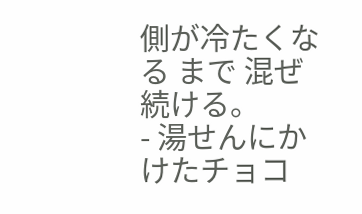側が冷たくなる まで 混ぜ続ける。
- 湯せんにかけたチョコ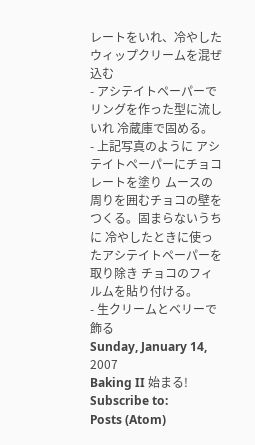レートをいれ、冷やしたウィップクリームを混ぜ込む
- アシテイトペーパーでリングを作った型に流しいれ 冷蔵庫で固める。
- 上記写真のように アシテイトペーパーにチョコレートを塗り ムースの周りを囲むチョコの壁をつくる。固まらないうちに 冷やしたときに使ったアシテイトペーパーを取り除き チョコのフィルムを貼り付ける。
- 生クリームとベリーで飾る
Sunday, January 14, 2007
Baking II 始まる!
Subscribe to:
Posts (Atom)